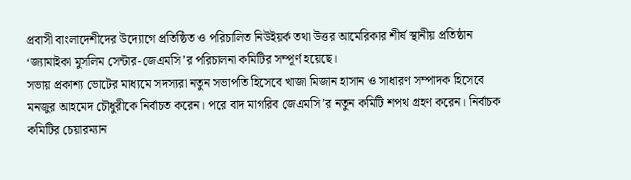প্রবাসী বাংলাদেশীদের উদ্যোগে প্রতিষ্ঠিত ও পরিচালিত নিউইয়র্ক তথা উত্তর আমেরিকার শীর্ষ স্থানীয় প্রতিষ্ঠান ‘জ্যামাইকা মুসলিম সেন্টার-জেএমসি’র পরিচালনা কমিটির সম্পূর্ণ হয়েছে।
সভায় প্রকাশ্য ভোটের মাধ্যমে সদস্যরা নতুন সভাপতি হিসেবে খাজা মিজান হাসান ও সাধারণ সম্পাদক হিসেবে মনজুর আহমেদ চৌধুরীকে নির্বাচত করেন। পরে বাদ মাগরিব জেএমসি’র নতুন কমিটি শপথ গ্রহণ করেন। নির্বাচক কমিটির চেয়ারম্যান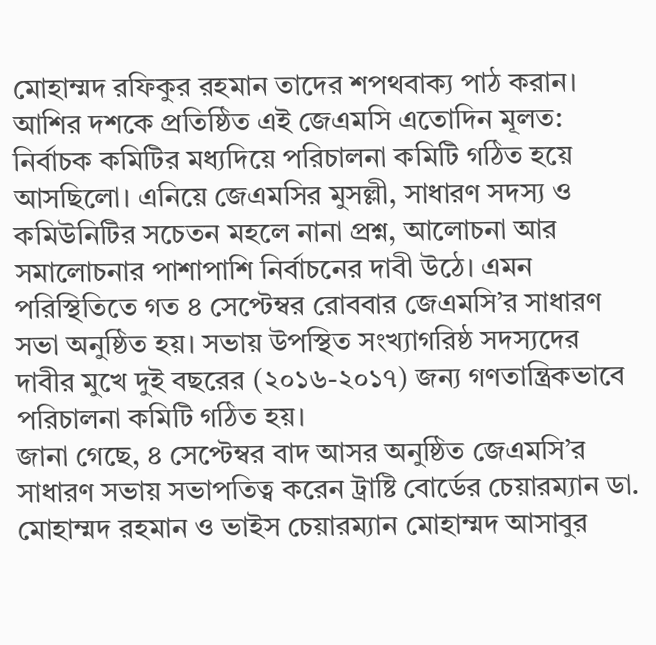মোহাম্মদ রফিকুর রহমান তাদের শপথবাক্য পাঠ করান।
আশির দশকে প্রতিষ্ঠিত এই জেএমসি এতোদিন মূলত: নির্বাচক কমিটির মধ্যদিয়ে পরিচালনা কমিটি গঠিত হয়ে আসছিলো। এনিয়ে জেএমসির মুসল্লী, সাধারণ সদস্য ও কমিউনিটির সচেতন মহলে নানা প্রশ্ন, আলোচনা আর সমালোচনার পাশাপাশি নির্বাচনের দাবী উঠে। এমন পরিস্থিতিতে গত ৪ সেপ্টেম্বর রোববার জেএমসি’র সাধারণ সভা অনুষ্ঠিত হয়। সভায় উপস্থিত সংখ্যাগরিষ্ঠ সদস্যদের দাবীর মুখে দুই বছরের (২০১৬-২০১৭) জন্য গণতান্ত্রিকভাবে পরিচালনা কমিটি গঠিত হয়।
জানা গেছে, ৪ সেপ্টেম্বর বাদ আসর অনুষ্ঠিত জেএমসি’র সাধারণ সভায় সভাপতিত্ব করেন ট্রাষ্টি বোর্ডের চেয়ারম্যান ডা. মোহাম্মদ রহমান ও ভাইস চেয়ারম্যান মোহাম্মদ আসাবুর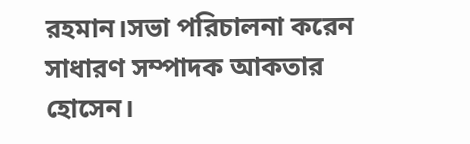রহমান।সভা পরিচালনা করেন সাধারণ সম্পাদক আকতার হোসেন।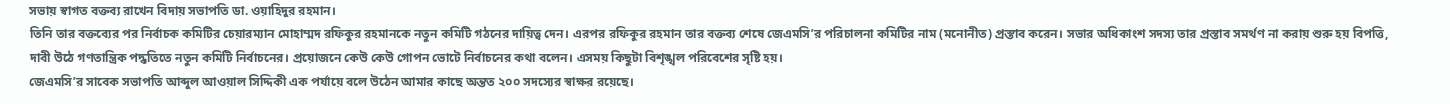সভায় স্বাগত বক্তব্য রাখেন বিদায় সভাপতি ডা. ওয়াহিদুর রহমান।
তিনি তার বক্তব্যের পর নির্বাচক কমিটির চেয়ারম্যান মোহাম্মদ রফিকুর রহমানকে নতুন কমিটি গঠনের দায়িত্ব দেন। এরপর রফিকুর রহমান তার বক্তব্য শেষে জেএমসি’র পরিচালনা কমিটির নাম (মনোনীত) প্রস্তাব করেন। সভার অধিকাংশ সদস্য তার প্রস্তাব সমর্থণ না করায় শুরু হয় বিপত্তি, দাবী উঠে গণতান্ত্রিক পদ্ধতিতে নতুন কমিটি নির্বাচনের। প্রয়োজনে কেউ কেউ গোপন ভোটে নির্বাচনের কথা বলেন। এসময় কিছুটা বিশৃঙ্খল পরিবেশের সৃষ্টি হয়।
জেএমসি’র সাবেক সভাপতি আব্দুল আওয়াল সিদ্দিকী এক পর্যায়ে বলে উঠেন আমার কাছে অন্তত ২০০ সদস্যের স্বাক্ষর রয়েছে।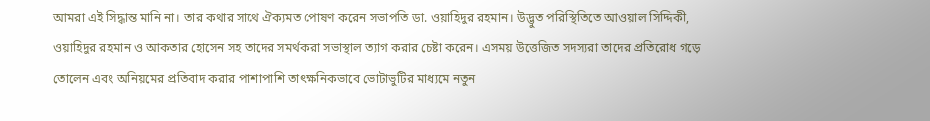আমরা এই সিদ্ধান্ত মানি না। তার কথার সাথে ঐক্যমত পোষণ করেন সভাপতি ডা. ওয়াহিদুর রহমান। উদ্ভুত পরিস্থিতিতে আওয়াল সিদ্দিকী, ওয়াহিদুর রহমান ও আকতার হোসেন সহ তাদের সমর্থকরা সভাস্থাল ত্যাগ করার চেষ্টা করেন। এসময় উত্তেজিত সদস্যরা তাদের প্রতিরোধ গড়ে তোলেন এবং অনিয়মের প্রতিবাদ করার পাশাপাশি তাৎক্ষনিকভাবে ভোটাভুটির মাধ্যমে নতুন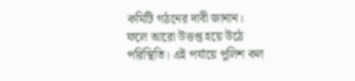কমিটি গঠনের দাবী জানান।
ফলে আরো উত্তপ্ত হয়ে উঠে পরিস্থিতি। এই পর্যায়ে পুলিশ কল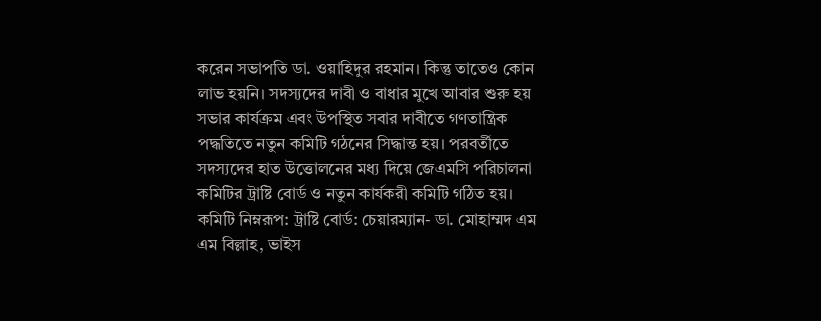করেন সভাপতি ডা. ওয়াহিদুর রহমান। কিন্তু তাতেও কোন লাভ হয়নি। সদস্যদের দাবী ও বাধার মুখে আবার শুরু হয় সভার কার্যক্রম এবং উপস্থিত সবার দাবীতে গণতান্ত্রিক পদ্ধতিতে নতুন কমিটি গঠনের সিদ্ধান্ত হয়। পরবর্তীতে সদস্যদের হাত উত্তোলনের মধ্য দিয়ে জেএমসি পরিচালনা কমিটির ট্রাষ্টি বোর্ড ও নতুন কার্যকরী কমিটি গঠিত হয়।
কমিটি নিম্নরূপ: ট্রাষ্টি বোর্ড: চেয়ারম্যান- ডা. মোহাম্মদ এম এম বিল্লাহ, ভাইস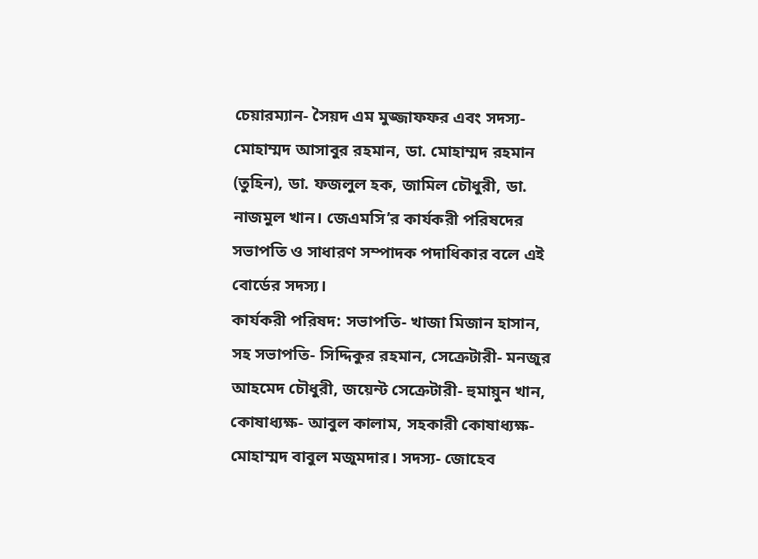চেয়ারম্যান- সৈয়দ এম মুজ্জাফফর এবং সদস্য- মোহাম্মদ আসাবুর রহমান, ডা. মোহাম্মদ রহমান (তুহিন), ডা. ফজলুল হক, জামিল চৌধুরী, ডা. নাজমুল খান। জেএমসি’র কার্যকরী পরিষদের সভাপতি ও সাধারণ সম্পাদক পদাধিকার বলে এই বোর্ডের সদস্য।
কার্যকরী পরিষদ: সভাপতি- খাজা মিজান হাসান, সহ সভাপতি- সিদ্দিকুর রহমান, সেক্রেটারী- মনজুর আহমেদ চৌধুরী, জয়েন্ট সেক্রেটারী- হুমায়ুন খান, কোষাধ্যক্ষ- আবুল কালাম, সহকারী কোষাধ্যক্ষ- মোহাম্মদ বাবুল মজুমদার। সদস্য- জোহেব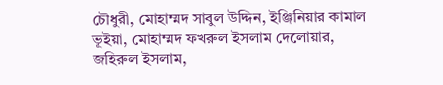চৌধুরী, মোহাম্মদ সাবুল উদ্দিন, ইঞ্জিনিয়ার কামাল ভূইয়া, মোহাম্মদ ফখরুল ইসলাম দেলোয়ার, জহিরুল ইসলাম,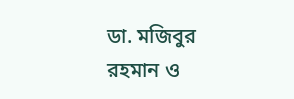ডা. মজিবুর রহমান ও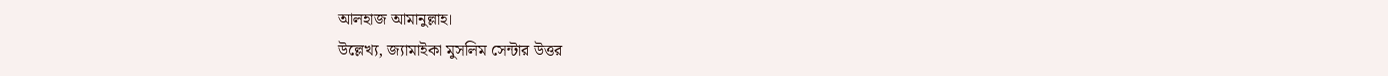আলহাজ আমানুল্লাহ।
উল্লেখ্য, জ্যামাইকা মুসলিম সেন্টার উত্তর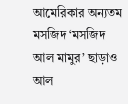আমেরিকার অন্যতম মসজিদ ‘মসজিদ আল মামুর’ ছাড়াও আল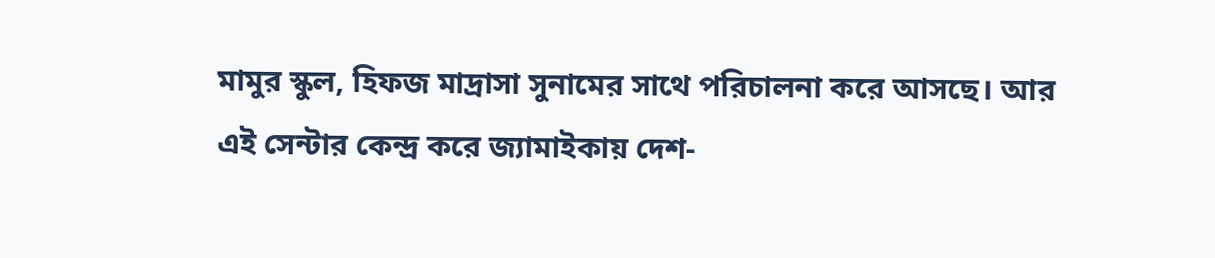মামুর স্কুল, হিফজ মাদ্রাসা সুনামের সাথে পরিচালনা করে আসছে। আর এই সেন্টার কেন্দ্র করে জ্যামাইকায় দেশ-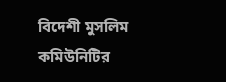বিদেশী মুসলিম কমিউনিটির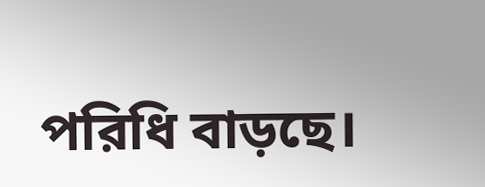পরিধি বাড়ছে।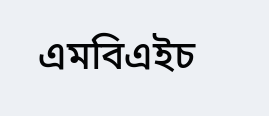এমবিএইচ